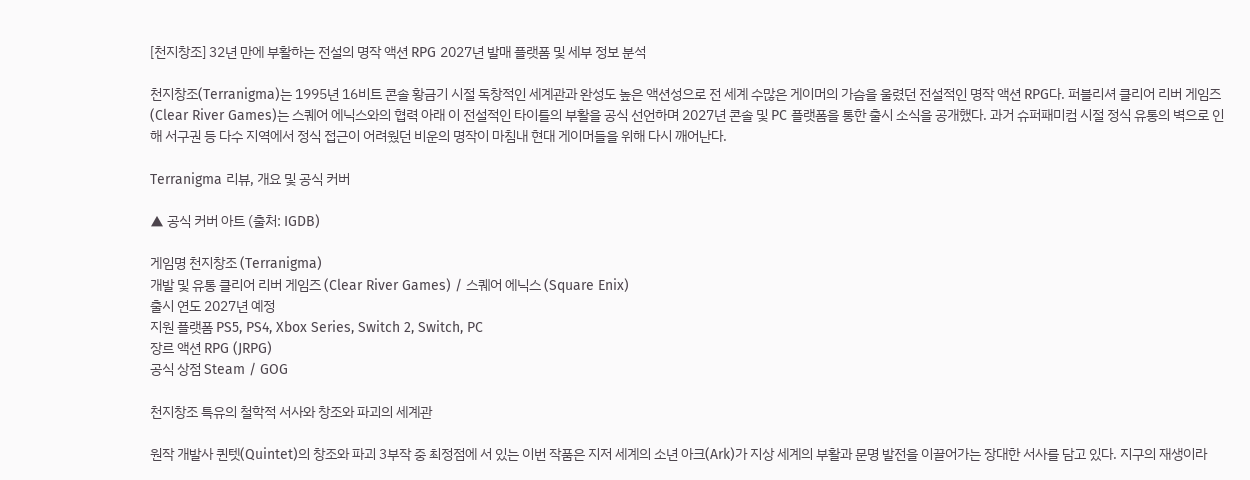[천지창조] 32년 만에 부활하는 전설의 명작 액션 RPG 2027년 발매 플랫폼 및 세부 정보 분석

천지창조(Terranigma)는 1995년 16비트 콘솔 황금기 시절 독창적인 세계관과 완성도 높은 액션성으로 전 세계 수많은 게이머의 가슴을 울렸던 전설적인 명작 액션 RPG다. 퍼블리셔 클리어 리버 게임즈(Clear River Games)는 스퀘어 에닉스와의 협력 아래 이 전설적인 타이틀의 부활을 공식 선언하며 2027년 콘솔 및 PC 플랫폼을 통한 출시 소식을 공개했다. 과거 슈퍼패미컴 시절 정식 유통의 벽으로 인해 서구권 등 다수 지역에서 정식 접근이 어려웠던 비운의 명작이 마침내 현대 게이머들을 위해 다시 깨어난다.

Terranigma 리뷰, 개요 및 공식 커버

▲ 공식 커버 아트 (출처: IGDB)

게임명 천지창조 (Terranigma)
개발 및 유통 클리어 리버 게임즈 (Clear River Games) / 스퀘어 에닉스 (Square Enix)
출시 연도 2027년 예정
지원 플랫폼 PS5, PS4, Xbox Series, Switch 2, Switch, PC
장르 액션 RPG (JRPG)
공식 상점 Steam / GOG

천지창조 특유의 철학적 서사와 창조와 파괴의 세계관

원작 개발사 퀸텟(Quintet)의 창조와 파괴 3부작 중 최정점에 서 있는 이번 작품은 지저 세계의 소년 아크(Ark)가 지상 세계의 부활과 문명 발전을 이끌어가는 장대한 서사를 담고 있다. 지구의 재생이라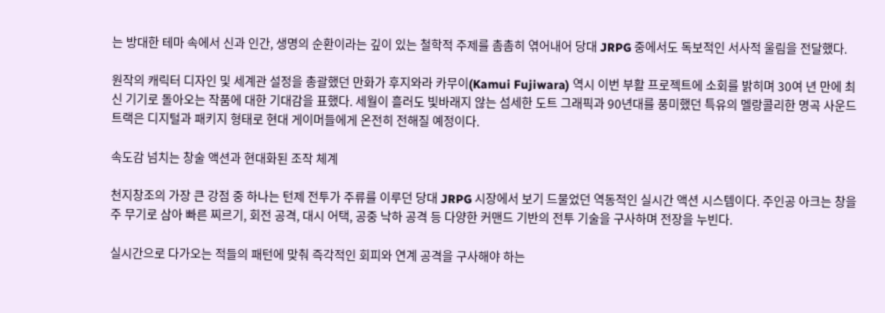는 방대한 테마 속에서 신과 인간, 생명의 순환이라는 깊이 있는 철학적 주제를 촘촘히 엮어내어 당대 JRPG 중에서도 독보적인 서사적 울림을 전달했다.

원작의 캐릭터 디자인 및 세계관 설정을 총괄했던 만화가 후지와라 카무이(Kamui Fujiwara) 역시 이번 부활 프로젝트에 소회를 밝히며 30여 년 만에 최신 기기로 돌아오는 작품에 대한 기대감을 표했다. 세월이 흘러도 빛바래지 않는 섬세한 도트 그래픽과 90년대를 풍미했던 특유의 멜랑콜리한 명곡 사운드트랙은 디지털과 패키지 형태로 현대 게이머들에게 온전히 전해질 예정이다.

속도감 넘치는 창술 액션과 현대화된 조작 체계

천지창조의 가장 큰 강점 중 하나는 턴제 전투가 주류를 이루던 당대 JRPG 시장에서 보기 드물었던 역동적인 실시간 액션 시스템이다. 주인공 아크는 창을 주 무기로 삼아 빠른 찌르기, 회전 공격, 대시 어택, 공중 낙하 공격 등 다양한 커맨드 기반의 전투 기술을 구사하며 전장을 누빈다.

실시간으로 다가오는 적들의 패턴에 맞춰 즉각적인 회피와 연계 공격을 구사해야 하는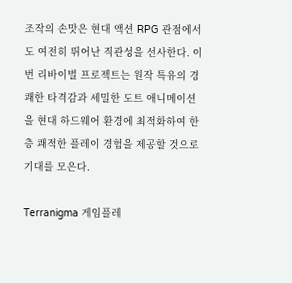조작의 손맛은 현대 액션 RPG 관점에서도 여전히 뛰어난 직관성을 선사한다. 이번 리바이벌 프로젝트는 원작 특유의 경쾌한 타격감과 세밀한 도트 애니메이션을 현대 하드웨어 환경에 최적화하여 한층 쾌적한 플레이 경험을 제공할 것으로 기대를 모은다.

Terranigma 게임플레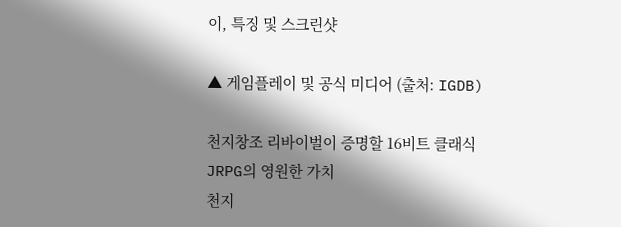이, 특징 및 스크린샷

▲ 게임플레이 및 공식 미디어 (출처: IGDB)

천지창조 리바이벌이 증명할 16비트 클래식 JRPG의 영원한 가치
천지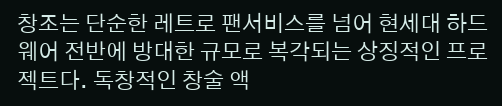창조는 단순한 레트로 팬서비스를 넘어 현세대 하드웨어 전반에 방대한 규모로 복각되는 상징적인 프로젝트다. 독창적인 창술 액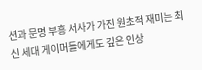션과 문명 부흥 서사가 가진 원초적 재미는 최신 세대 게이머들에게도 깊은 인상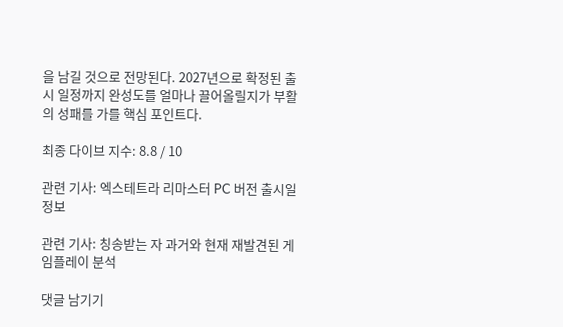을 남길 것으로 전망된다. 2027년으로 확정된 출시 일정까지 완성도를 얼마나 끌어올릴지가 부활의 성패를 가를 핵심 포인트다.

최종 다이브 지수: 8.8 / 10

관련 기사: 엑스테트라 리마스터 PC 버전 출시일 정보

관련 기사: 칭송받는 자 과거와 현재 재발견된 게임플레이 분석

댓글 남기기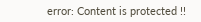error: Content is protected !!